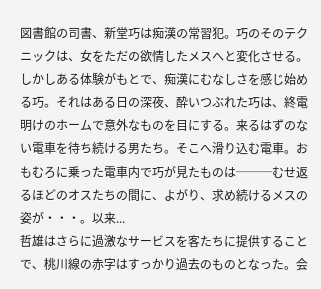図書館の司書、新堂巧は痴漢の常習犯。巧のそのテクニックは、女をただの欲情したメスへと変化させる。しかしある体験がもとで、痴漢にむなしさを感じ始める巧。それはある日の深夜、酔いつぶれた巧は、終電明けのホームで意外なものを目にする。来るはずのない電車を待ち続ける男たち。そこへ滑り込む電車。おもむろに乗った電車内で巧が見たものは───むせ返るほどのオスたちの間に、よがり、求め続けるメスの姿が・・・。以来...
哲雄はさらに過激なサービスを客たちに提供することで、桃川線の赤字はすっかり過去のものとなった。会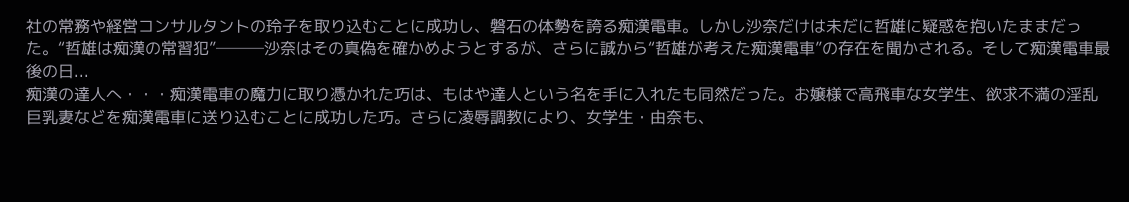社の常務や経営コンサルタントの玲子を取り込むことに成功し、磐石の体勢を誇る痴漢電車。しかし沙奈だけは未だに哲雄に疑惑を抱いたままだった。“哲雄は痴漢の常習犯”───沙奈はその真偽を確かめようとするが、さらに誠から“哲雄が考えた痴漢電車”の存在を聞かされる。そして痴漢電車最後の日...
痴漢の達人へ・・・痴漢電車の魔力に取り憑かれた巧は、もはや達人という名を手に入れたも同然だった。お嬢様で高飛車な女学生、欲求不満の淫乱巨乳妻などを痴漢電車に送り込むことに成功した巧。さらに凌辱調教により、女学生・由奈も、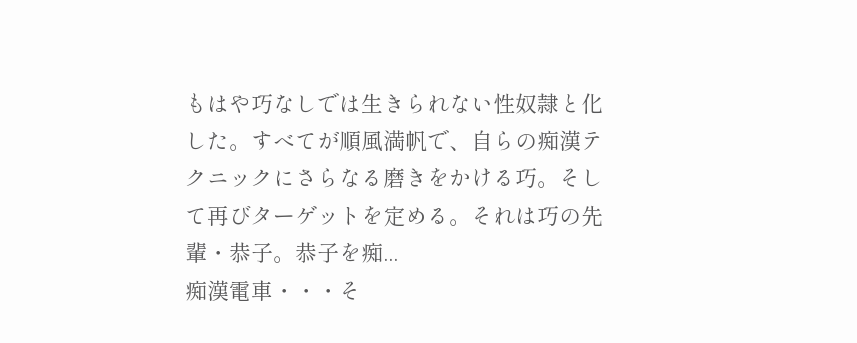もはや巧なしでは生きられない性奴隷と化した。すべてが順風満帆で、自らの痴漢テクニックにさらなる磨きをかける巧。そして再びターゲットを定める。それは巧の先輩・恭子。恭子を痴...
痴漢電車・・・そ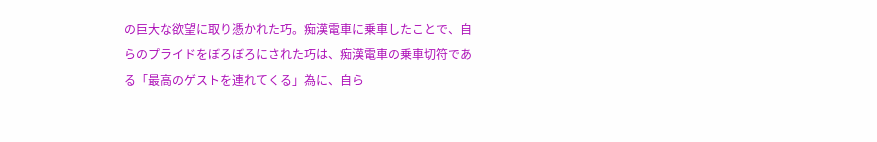の巨大な欲望に取り憑かれた巧。痴漢電車に乗車したことで、自らのプライドをぼろぼろにされた巧は、痴漢電車の乗車切符である「最高のゲストを連れてくる」為に、自ら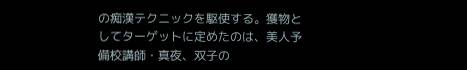の痴漢テクニックを駆使する。獲物としてターゲットに定めたのは、美人予備校講師・真夜、双子の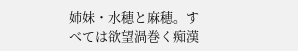姉妹・水穂と麻穂。すべては欲望渦巻く痴漢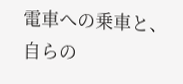電車への乗車と、自らの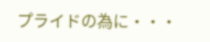プライドの為に・・・